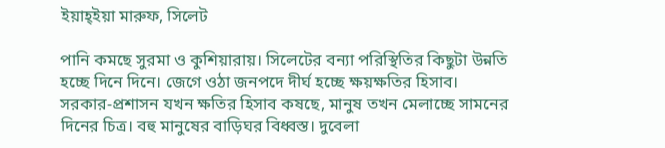ইয়াহ্ইয়া মারুফ, সিলেট

পানি কমছে সুরমা ও কুশিয়ারায়। সিলেটের বন্যা পরিস্থিতির কিছুটা উন্নতি হচ্ছে দিনে দিনে। জেগে ওঠা জনপদে দীর্ঘ হচ্ছে ক্ষয়ক্ষতির হিসাব। সরকার-প্রশাসন যখন ক্ষতির হিসাব কষছে, মানুষ তখন মেলাচ্ছে সামনের দিনের চিত্র। বহু মানুষের বাড়িঘর বিধ্বস্ত। দুবেলা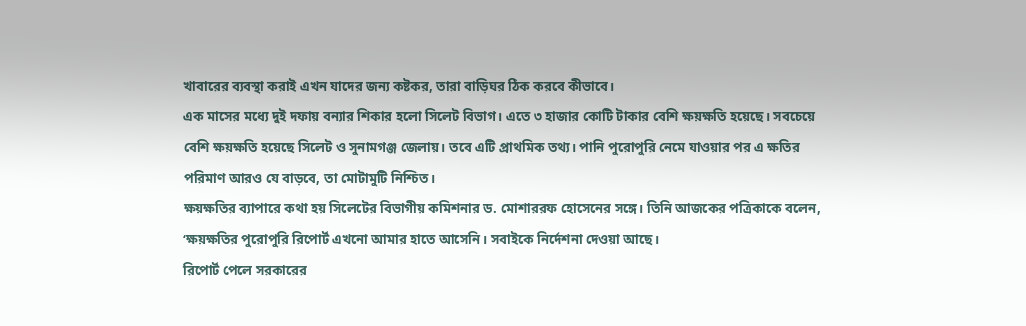খাবারের ব্যবস্থা করাই এখন যাদের জন্য কষ্টকর, তারা বাড়িঘর ঠিক করবে কীভাবে।
এক মাসের মধ্যে দুই দফায় বন্যার শিকার হলো সিলেট বিভাগ। এতে ৩ হাজার কোটি টাকার বেশি ক্ষয়ক্ষতি হয়েছে। সবচেয়ে বেশি ক্ষয়ক্ষতি হয়েছে সিলেট ও সুনামগঞ্জ জেলায়। তবে এটি প্রাথমিক তথ্য। পানি পুরোপুরি নেমে যাওয়ার পর এ ক্ষতির পরিমাণ আরও যে বাড়বে, তা মোটামুটি নিশ্চিত।
ক্ষয়ক্ষতির ব্যাপারে কথা হয় সিলেটের বিভাগীয় কমিশনার ড. মোশাররফ হোসেনের সঙ্গে। তিনি আজকের পত্রিকাকে বলেন, ‘ক্ষয়ক্ষতির পুরোপুরি রিপোর্ট এখনো আমার হাতে আসেনি। সবাইকে নির্দেশনা দেওয়া আছে।
রিপোর্ট পেলে সরকারের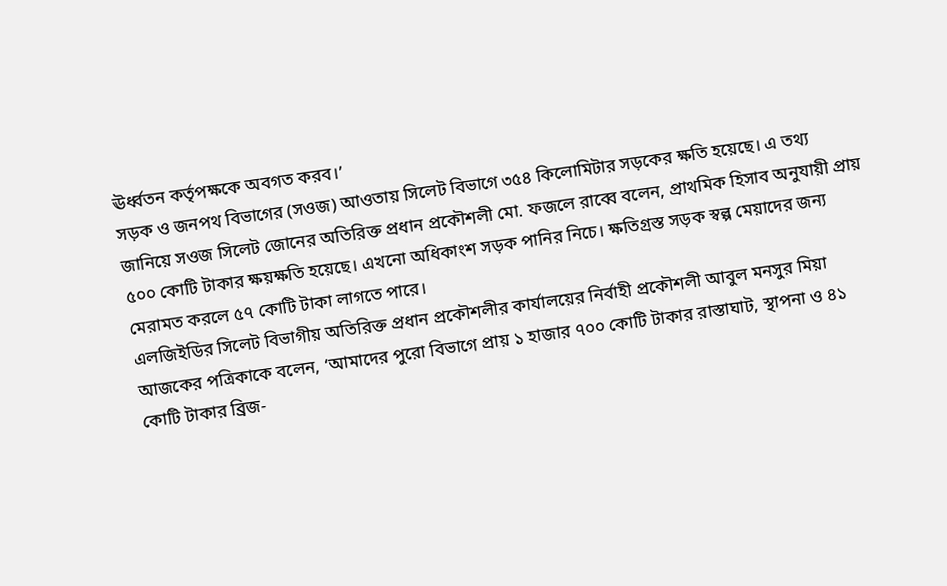ঊর্ধ্বতন কর্তৃপক্ষকে অবগত করব।’
সড়ক ও জনপথ বিভাগের (সওজ) আওতায় সিলেট বিভাগে ৩৫৪ কিলোমিটার সড়কের ক্ষতি হয়েছে। এ তথ্য জানিয়ে সওজ সিলেট জোনের অতিরিক্ত প্রধান প্রকৌশলী মো. ফজলে রাব্বে বলেন, প্রাথমিক হিসাব অনুযায়ী প্রায় ৫০০ কোটি টাকার ক্ষয়ক্ষতি হয়েছে। এখনো অধিকাংশ সড়ক পানির নিচে। ক্ষতিগ্রস্ত সড়ক স্বল্প মেয়াদের জন্য মেরামত করলে ৫৭ কোটি টাকা লাগতে পারে।
এলজিইডির সিলেট বিভাগীয় অতিরিক্ত প্রধান প্রকৌশলীর কার্যালয়ের নির্বাহী প্রকৌশলী আবুল মনসুর মিয়া আজকের পত্রিকাকে বলেন, ‘আমাদের পুরো বিভাগে প্রায় ১ হাজার ৭০০ কোটি টাকার রাস্তাঘাট, স্থাপনা ও ৪১ কোটি টাকার ব্রিজ-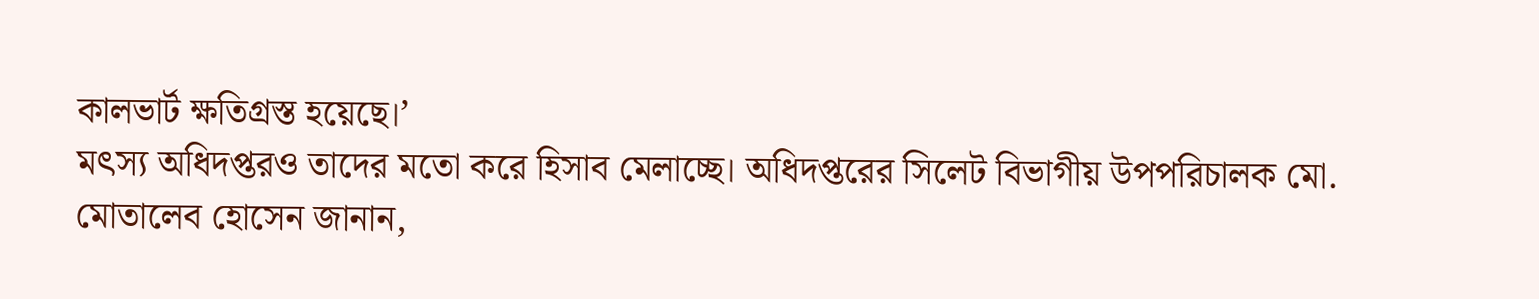কালভার্ট ক্ষতিগ্রস্ত হয়েছে।’
মৎস্য অধিদপ্তরও তাদের মতো করে হিসাব মেলাচ্ছে। অধিদপ্তরের সিলেট বিভাগীয় উপপরিচালক মো. মোতালেব হোসেন জানান,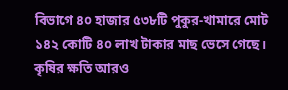বিভাগে ৪০ হাজার ৫৩৮টি পুকুর-খামারে মোট ১৪২ কোটি ৪০ লাখ টাকার মাছ ভেসে গেছে।
কৃষির ক্ষতি আরও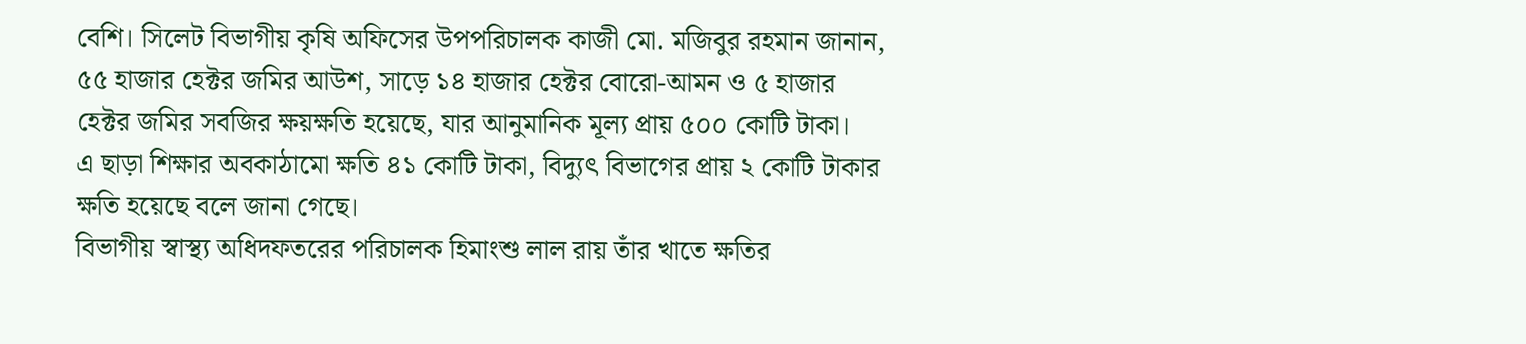বেশি। সিলেট বিভাগীয় কৃষি অফিসের উপপরিচালক কাজী মো. মজিবুর রহমান জানান, ৫৫ হাজার হেক্টর জমির আউশ, সাড়ে ১৪ হাজার হেক্টর বোরো-আমন ও ৫ হাজার হেক্টর জমির সবজির ক্ষয়ক্ষতি হয়েছে, যার আনুমানিক মূল্য প্রায় ৫০০ কোটি টাকা।
এ ছাড়া শিক্ষার অবকাঠামো ক্ষতি ৪১ কোটি টাকা, বিদ্যুৎ বিভাগের প্রায় ২ কোটি টাকার ক্ষতি হয়েছে বলে জানা গেছে।
বিভাগীয় স্বাস্থ্য অধিদফতরের পরিচালক হিমাংশু লাল রায় তাঁর খাতে ক্ষতির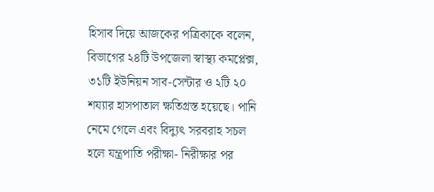হিসাব দিয়ে আজকের পত্রিকাকে বলেন, বিভাগের ২৪টি উপজেলা স্বাস্থ্য কমপ্লেক্স, ৩১টি ইউনিয়ন সাব-সেন্টার ও ২টি ২০ শয্যার হাসপাতাল ক্ষতিগ্রস্ত হয়েছে। পানি নেমে গেলে এবং বিদ্যুৎ সরবরাহ সচল হলে যন্ত্রপাতি পরীক্ষা- নিরীক্ষার পর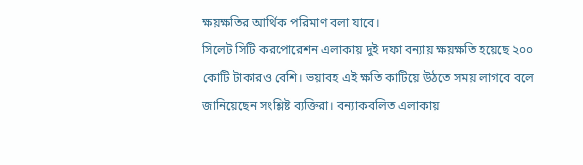ক্ষয়ক্ষতির আর্থিক পরিমাণ বলা যাবে।
সিলেট সিটি করপোরেশন এলাকায় দুই দফা বন্যায় ক্ষয়ক্ষতি হয়েছে ২০০ কোটি টাকারও বেশি। ভয়াবহ এই ক্ষতি কাটিয়ে উঠতে সময় লাগবে বলে জানিয়েছেন সংশ্লিষ্ট ব্যক্তিরা। বন্যাকবলিত এলাকায়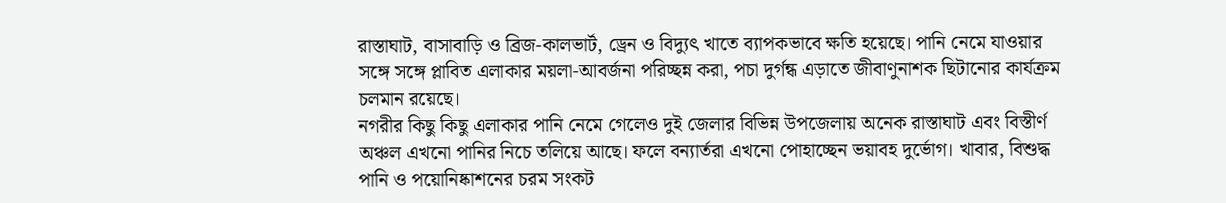রাস্তাঘাট, বাসাবাড়ি ও ব্রিজ-কালভার্ট, ড্রেন ও বিদ্যুৎ খাতে ব্যাপকভাবে ক্ষতি হয়েছে। পানি নেমে যাওয়ার সঙ্গে সঙ্গে প্লাবিত এলাকার ময়লা-আবর্জনা পরিচ্ছন্ন করা, পচা দুর্গন্ধ এড়াতে জীবাণুনাশক ছিটানোর কার্যক্রম চলমান রয়েছে।
নগরীর কিছু কিছু এলাকার পানি নেমে গেলেও দুই জেলার বিভিন্ন উপজেলায় অনেক রাস্তাঘাট এবং বিস্তীর্ণ অঞ্চল এখনো পানির নিচে তলিয়ে আছে। ফলে বন্যার্তরা এখনো পোহাচ্ছেন ভয়াবহ দুর্ভোগ। খাবার, বিশুদ্ধ পানি ও পয়োনিষ্কাশনের চরম সংকট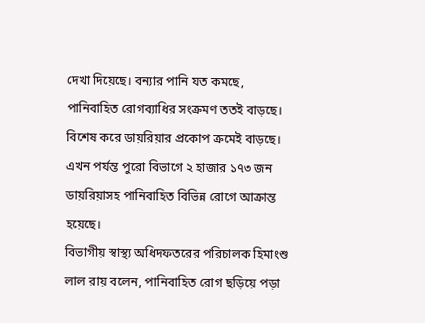দেখা দিয়েছে। বন্যার পানি যত কমছে, পানিবাহিত রোগব্যাধির সংক্রমণ ততই বাড়ছে। বিশেষ করে ডায়রিয়ার প্রকোপ ক্রমেই বাড়ছে। এখন পর্যন্ত পুরো বিভাগে ২ হাজার ১৭৩ জন ডায়রিয়াসহ পানিবাহিত বিভিন্ন রোগে আক্রান্ত হয়েছে।
বিভাগীয় স্বাস্থ্য অধিদফতরের পরিচালক হিমাংশু লাল রায় বলেন, পানিবাহিত রোগ ছড়িয়ে পড়া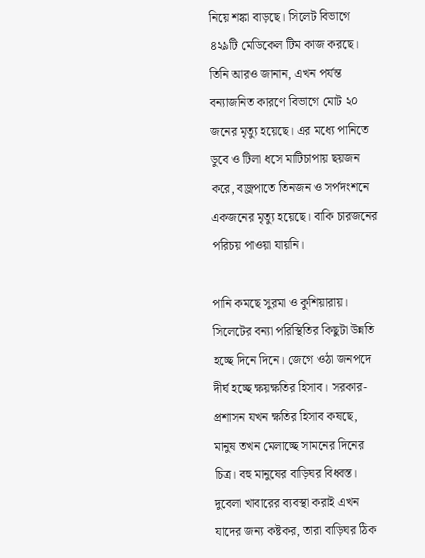নিয়ে শঙ্কা বাড়ছে। সিলেট বিভাগে ৪২৯টি মেডিকেল টিম কাজ করছে। তিনি আরও জানান, এখন পর্যন্ত বন্যাজনিত কারণে বিভাগে মোট ২০ জনের মৃত্যু হয়েছে। এর মধ্যে পানিতে ডুবে ও টিলা ধসে মাটিচাপায় ছয়জন করে, বজ্রপাতে তিনজন ও সর্পদংশনে একজনের মৃত্যু হয়েছে। বাকি চারজনের পরিচয় পাওয়া যায়নি।

পানি কমছে সুরমা ও কুশিয়ারায়। সিলেটের বন্যা পরিস্থিতির কিছুটা উন্নতি হচ্ছে দিনে দিনে। জেগে ওঠা জনপদে দীর্ঘ হচ্ছে ক্ষয়ক্ষতির হিসাব। সরকার-প্রশাসন যখন ক্ষতির হিসাব কষছে, মানুষ তখন মেলাচ্ছে সামনের দিনের চিত্র। বহু মানুষের বাড়িঘর বিধ্বস্ত। দুবেলা খাবারের ব্যবস্থা করাই এখন যাদের জন্য কষ্টকর, তারা বাড়িঘর ঠিক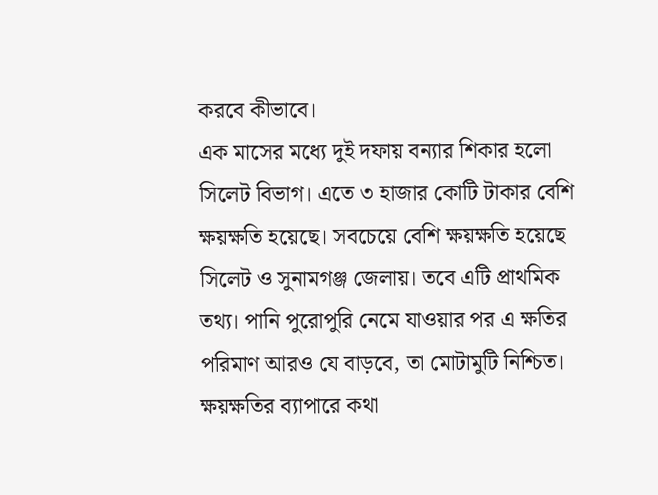করবে কীভাবে।
এক মাসের মধ্যে দুই দফায় বন্যার শিকার হলো সিলেট বিভাগ। এতে ৩ হাজার কোটি টাকার বেশি ক্ষয়ক্ষতি হয়েছে। সবচেয়ে বেশি ক্ষয়ক্ষতি হয়েছে সিলেট ও সুনামগঞ্জ জেলায়। তবে এটি প্রাথমিক তথ্য। পানি পুরোপুরি নেমে যাওয়ার পর এ ক্ষতির পরিমাণ আরও যে বাড়বে, তা মোটামুটি নিশ্চিত।
ক্ষয়ক্ষতির ব্যাপারে কথা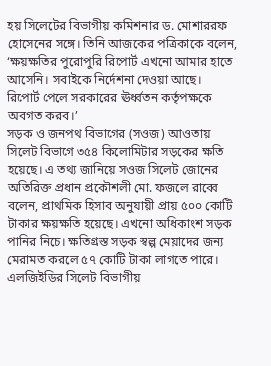হয় সিলেটের বিভাগীয় কমিশনার ড. মোশাররফ হোসেনের সঙ্গে। তিনি আজকের পত্রিকাকে বলেন, ‘ক্ষয়ক্ষতির পুরোপুরি রিপোর্ট এখনো আমার হাতে আসেনি। সবাইকে নির্দেশনা দেওয়া আছে।
রিপোর্ট পেলে সরকারের ঊর্ধ্বতন কর্তৃপক্ষকে অবগত করব।’
সড়ক ও জনপথ বিভাগের (সওজ) আওতায় সিলেট বিভাগে ৩৫৪ কিলোমিটার সড়কের ক্ষতি হয়েছে। এ তথ্য জানিয়ে সওজ সিলেট জোনের অতিরিক্ত প্রধান প্রকৌশলী মো. ফজলে রাব্বে বলেন, প্রাথমিক হিসাব অনুযায়ী প্রায় ৫০০ কোটি টাকার ক্ষয়ক্ষতি হয়েছে। এখনো অধিকাংশ সড়ক পানির নিচে। ক্ষতিগ্রস্ত সড়ক স্বল্প মেয়াদের জন্য মেরামত করলে ৫৭ কোটি টাকা লাগতে পারে।
এলজিইডির সিলেট বিভাগীয়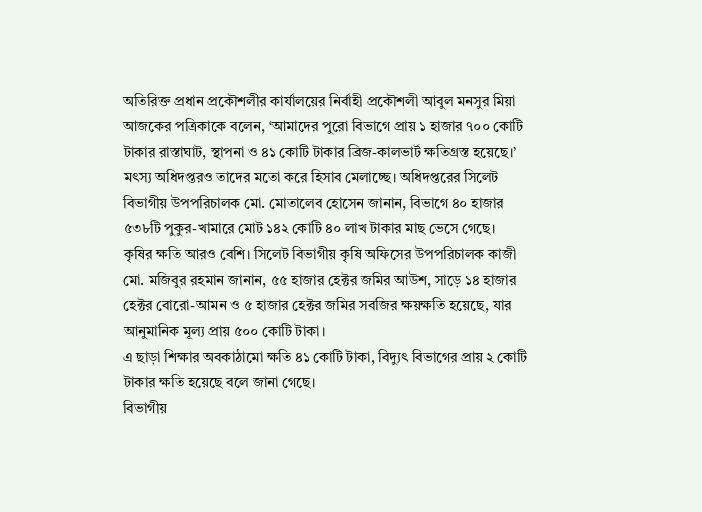অতিরিক্ত প্রধান প্রকৌশলীর কার্যালয়ের নির্বাহী প্রকৌশলী আবুল মনসুর মিয়া আজকের পত্রিকাকে বলেন, ‘আমাদের পুরো বিভাগে প্রায় ১ হাজার ৭০০ কোটি টাকার রাস্তাঘাট, স্থাপনা ও ৪১ কোটি টাকার ব্রিজ-কালভার্ট ক্ষতিগ্রস্ত হয়েছে।’
মৎস্য অধিদপ্তরও তাদের মতো করে হিসাব মেলাচ্ছে। অধিদপ্তরের সিলেট বিভাগীয় উপপরিচালক মো. মোতালেব হোসেন জানান, বিভাগে ৪০ হাজার ৫৩৮টি পুকুর-খামারে মোট ১৪২ কোটি ৪০ লাখ টাকার মাছ ভেসে গেছে।
কৃষির ক্ষতি আরও বেশি। সিলেট বিভাগীয় কৃষি অফিসের উপপরিচালক কাজী মো. মজিবুর রহমান জানান, ৫৫ হাজার হেক্টর জমির আউশ, সাড়ে ১৪ হাজার হেক্টর বোরো-আমন ও ৫ হাজার হেক্টর জমির সবজির ক্ষয়ক্ষতি হয়েছে, যার আনুমানিক মূল্য প্রায় ৫০০ কোটি টাকা।
এ ছাড়া শিক্ষার অবকাঠামো ক্ষতি ৪১ কোটি টাকা, বিদ্যুৎ বিভাগের প্রায় ২ কোটি টাকার ক্ষতি হয়েছে বলে জানা গেছে।
বিভাগীয়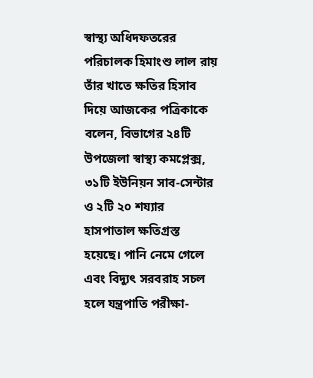স্বাস্থ্য অধিদফতরের পরিচালক হিমাংশু লাল রায় তাঁর খাতে ক্ষতির হিসাব দিয়ে আজকের পত্রিকাকে বলেন, বিভাগের ২৪টি উপজেলা স্বাস্থ্য কমপ্লেক্স, ৩১টি ইউনিয়ন সাব-সেন্টার ও ২টি ২০ শয্যার হাসপাতাল ক্ষতিগ্রস্ত হয়েছে। পানি নেমে গেলে এবং বিদ্যুৎ সরবরাহ সচল হলে যন্ত্রপাতি পরীক্ষা-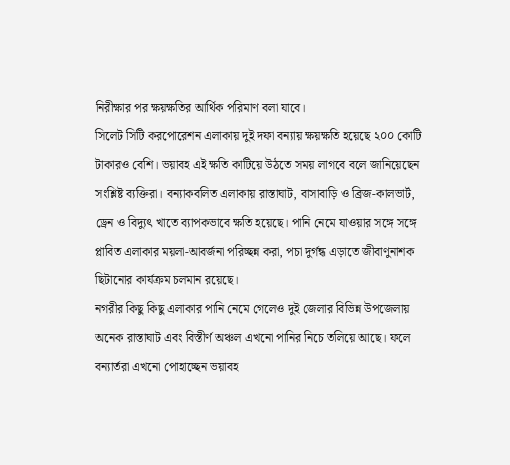নিরীক্ষার পর ক্ষয়ক্ষতির আর্থিক পরিমাণ বলা যাবে।
সিলেট সিটি করপোরেশন এলাকায় দুই দফা বন্যায় ক্ষয়ক্ষতি হয়েছে ২০০ কোটি টাকারও বেশি। ভয়াবহ এই ক্ষতি কাটিয়ে উঠতে সময় লাগবে বলে জানিয়েছেন সংশ্লিষ্ট ব্যক্তিরা। বন্যাকবলিত এলাকায় রাস্তাঘাট, বাসাবাড়ি ও ব্রিজ-কালভার্ট, ড্রেন ও বিদ্যুৎ খাতে ব্যাপকভাবে ক্ষতি হয়েছে। পানি নেমে যাওয়ার সঙ্গে সঙ্গে প্লাবিত এলাকার ময়লা-আবর্জনা পরিচ্ছন্ন করা, পচা দুর্গন্ধ এড়াতে জীবাণুনাশক ছিটানোর কার্যক্রম চলমান রয়েছে।
নগরীর কিছু কিছু এলাকার পানি নেমে গেলেও দুই জেলার বিভিন্ন উপজেলায় অনেক রাস্তাঘাট এবং বিস্তীর্ণ অঞ্চল এখনো পানির নিচে তলিয়ে আছে। ফলে বন্যার্তরা এখনো পোহাচ্ছেন ভয়াবহ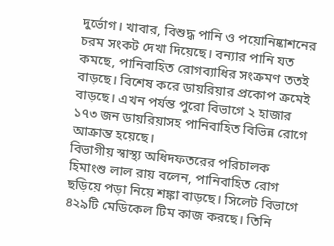দুর্ভোগ। খাবার, বিশুদ্ধ পানি ও পয়োনিষ্কাশনের চরম সংকট দেখা দিয়েছে। বন্যার পানি যত কমছে, পানিবাহিত রোগব্যাধির সংক্রমণ ততই বাড়ছে। বিশেষ করে ডায়রিয়ার প্রকোপ ক্রমেই বাড়ছে। এখন পর্যন্ত পুরো বিভাগে ২ হাজার ১৭৩ জন ডায়রিয়াসহ পানিবাহিত বিভিন্ন রোগে আক্রান্ত হয়েছে।
বিভাগীয় স্বাস্থ্য অধিদফতরের পরিচালক হিমাংশু লাল রায় বলেন, পানিবাহিত রোগ ছড়িয়ে পড়া নিয়ে শঙ্কা বাড়ছে। সিলেট বিভাগে ৪২৯টি মেডিকেল টিম কাজ করছে। তিনি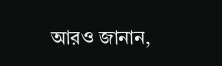আরও জানান,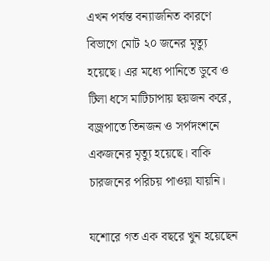এখন পর্যন্ত বন্যাজনিত কারণে বিভাগে মোট ২০ জনের মৃত্যু হয়েছে। এর মধ্যে পানিতে ডুবে ও টিলা ধসে মাটিচাপায় ছয়জন করে, বজ্রপাতে তিনজন ও সর্পদংশনে একজনের মৃত্যু হয়েছে। বাকি চারজনের পরিচয় পাওয়া যায়নি।

যশোরে গত এক বছরে খুন হয়েছেন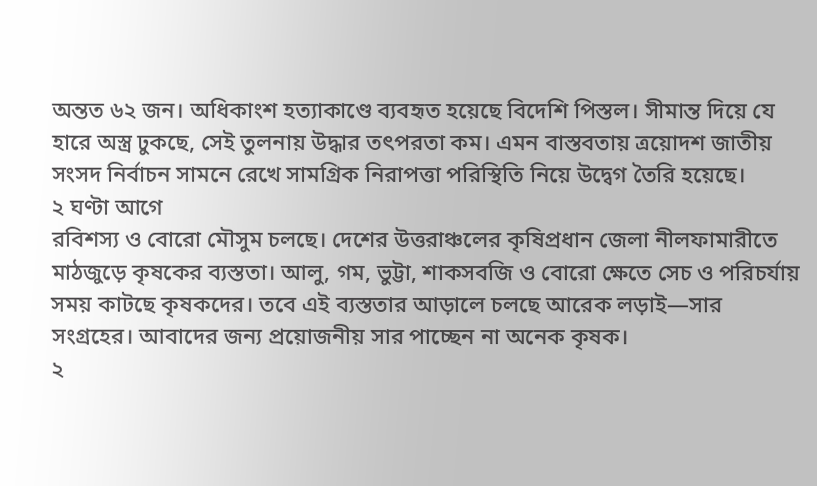অন্তত ৬২ জন। অধিকাংশ হত্যাকাণ্ডে ব্যবহৃত হয়েছে বিদেশি পিস্তল। সীমান্ত দিয়ে যে হারে অস্ত্র ঢুকছে, সেই তুলনায় উদ্ধার তৎপরতা কম। এমন বাস্তবতায় ত্রয়োদশ জাতীয় সংসদ নির্বাচন সামনে রেখে সামগ্রিক নিরাপত্তা পরিস্থিতি নিয়ে উদ্বেগ তৈরি হয়েছে।
২ ঘণ্টা আগে
রবিশস্য ও বোরো মৌসুম চলছে। দেশের উত্তরাঞ্চলের কৃষিপ্রধান জেলা নীলফামারীতে মাঠজুড়ে কৃষকের ব্যস্ততা। আলু, গম, ভুট্টা, শাকসবজি ও বোরো ক্ষেতে সেচ ও পরিচর্যায় সময় কাটছে কৃষকদের। তবে এই ব্যস্ততার আড়ালে চলছে আরেক লড়াই—সার সংগ্রহের। আবাদের জন্য প্রয়োজনীয় সার পাচ্ছেন না অনেক কৃষক।
২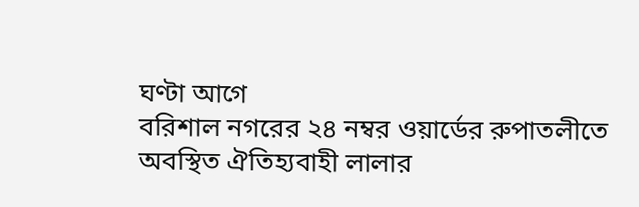ঘণ্টা আগে
বরিশাল নগরের ২৪ নম্বর ওয়ার্ডের রুপাতলীতে অবস্থিত ঐতিহ্যবাহী লালার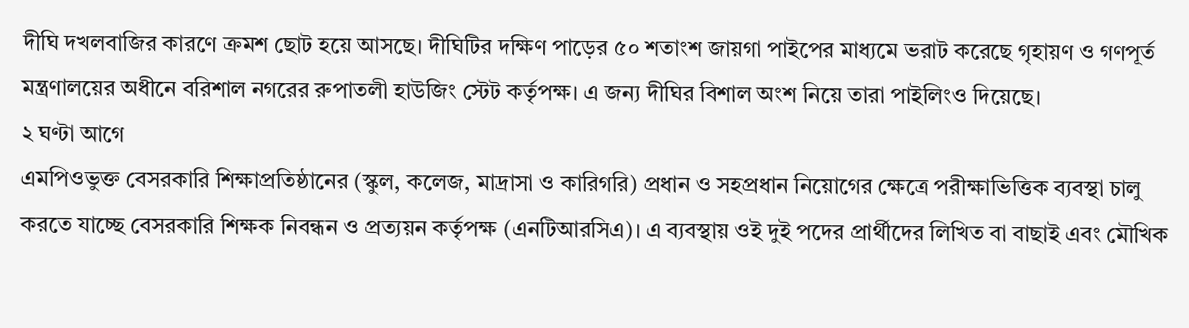দীঘি দখলবাজির কারণে ক্রমশ ছোট হয়ে আসছে। দীঘিটির দক্ষিণ পাড়ের ৫০ শতাংশ জায়গা পাইপের মাধ্যমে ভরাট করেছে গৃহায়ণ ও গণপূর্ত মন্ত্রণালয়ের অধীনে বরিশাল নগরের রুপাতলী হাউজিং স্টেট কর্তৃপক্ষ। এ জন্য দীঘির বিশাল অংশ নিয়ে তারা পাইলিংও দিয়েছে।
২ ঘণ্টা আগে
এমপিওভুক্ত বেসরকারি শিক্ষাপ্রতিষ্ঠানের (স্কুল, কলেজ, মাদ্রাসা ও কারিগরি) প্রধান ও সহপ্রধান নিয়োগের ক্ষেত্রে পরীক্ষাভিত্তিক ব্যবস্থা চালু করতে যাচ্ছে বেসরকারি শিক্ষক নিবন্ধন ও প্রত্যয়ন কর্তৃপক্ষ (এনটিআরসিএ)। এ ব্যবস্থায় ওই দুই পদের প্রার্থীদের লিখিত বা বাছাই এবং মৌখিক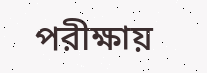পরীক্ষায়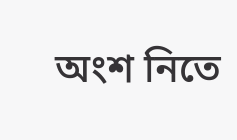অংশ নিতে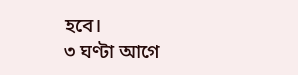হবে।
৩ ঘণ্টা আগে